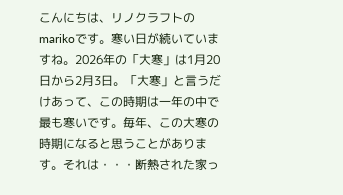こんにちは、リノクラフトのmarikoです。寒い日が続いていますね。2026年の「大寒」は1月20日から2月3日。「大寒」と言うだけあって、この時期は一年の中で最も寒いです。毎年、この大寒の時期になると思うことがあります。それは・・・断熱された家っ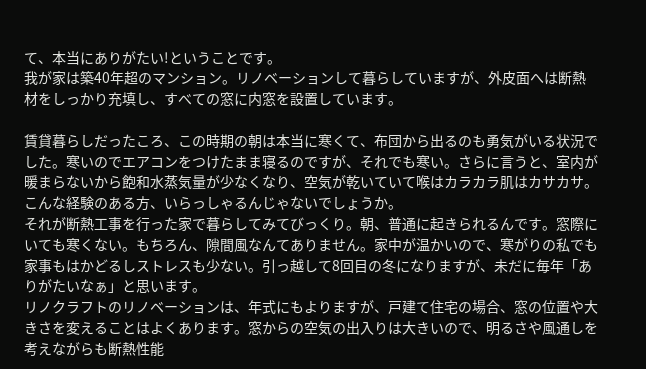て、本当にありがたい!ということです。
我が家は築40年超のマンション。リノベーションして暮らしていますが、外皮面へは断熱材をしっかり充填し、すべての窓に内窓を設置しています。

賃貸暮らしだったころ、この時期の朝は本当に寒くて、布団から出るのも勇気がいる状況でした。寒いのでエアコンをつけたまま寝るのですが、それでも寒い。さらに言うと、室内が暖まらないから飽和水蒸気量が少なくなり、空気が乾いていて喉はカラカラ肌はカサカサ。こんな経験のある方、いらっしゃるんじゃないでしょうか。
それが断熱工事を行った家で暮らしてみてびっくり。朝、普通に起きられるんです。窓際にいても寒くない。もちろん、隙間風なんてありません。家中が温かいので、寒がりの私でも家事もはかどるしストレスも少ない。引っ越して8回目の冬になりますが、未だに毎年「ありがたいなぁ」と思います。
リノクラフトのリノベーションは、年式にもよりますが、戸建て住宅の場合、窓の位置や大きさを変えることはよくあります。窓からの空気の出入りは大きいので、明るさや風通しを考えながらも断熱性能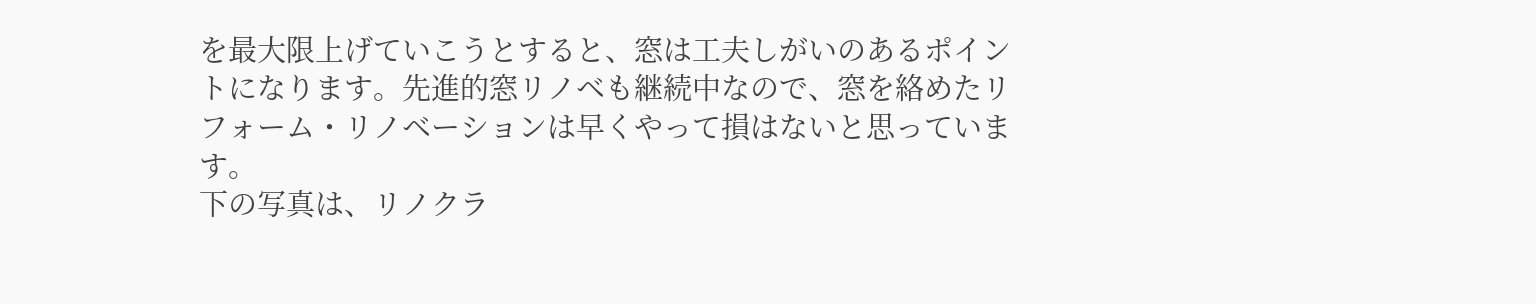を最大限上げていこうとすると、窓は工夫しがいのあるポイントになります。先進的窓リノベも継続中なので、窓を絡めたリフォーム・リノベーションは早くやって損はないと思っています。
下の写真は、リノクラ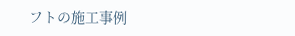フトの施工事例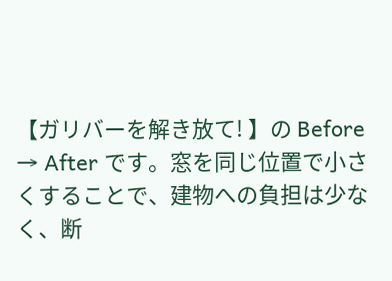【ガリバーを解き放て! 】の Before → After です。窓を同じ位置で小さくすることで、建物への負担は少なく、断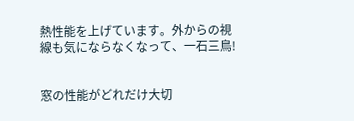熱性能を上げています。外からの視線も気にならなくなって、一石三鳥!


窓の性能がどれだけ大切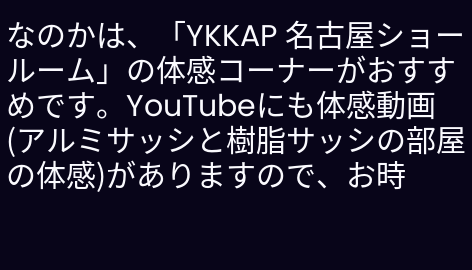なのかは、「YKKAP 名古屋ショールーム」の体感コーナーがおすすめです。YouTubeにも体感動画(アルミサッシと樹脂サッシの部屋の体感)がありますので、お時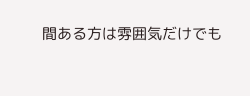間ある方は雰囲気だけでも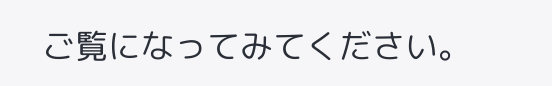ご覧になってみてください。